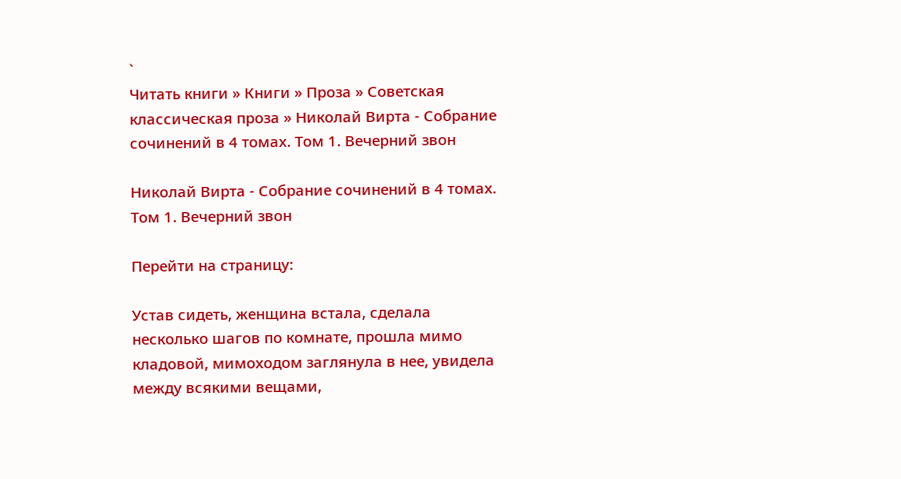`
Читать книги » Книги » Проза » Советская классическая проза » Николай Вирта - Собрание сочинений в 4 томах. Том 1. Вечерний звон

Николай Вирта - Собрание сочинений в 4 томах. Том 1. Вечерний звон

Перейти на страницу:

Устав сидеть, женщина встала, сделала несколько шагов по комнате, прошла мимо кладовой, мимоходом заглянула в нее, увидела между всякими вещами,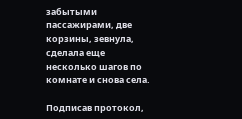забытыми пассажирами, две корзины, зевнула, сделала еще несколько шагов по комнате и снова села.

Подписав протокол,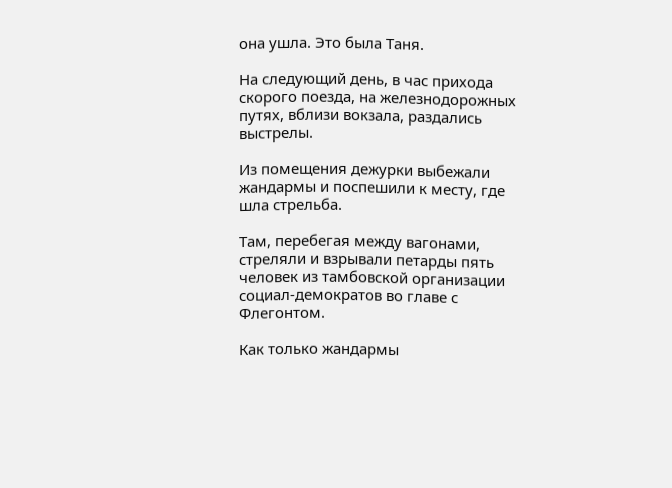она ушла. Это была Таня.

На следующий день, в час прихода скорого поезда, на железнодорожных путях, вблизи вокзала, раздались выстрелы.

Из помещения дежурки выбежали жандармы и поспешили к месту, где шла стрельба.

Там, перебегая между вагонами, стреляли и взрывали петарды пять человек из тамбовской организации социал-демократов во главе с Флегонтом.

Как только жандармы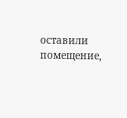оставили помещение,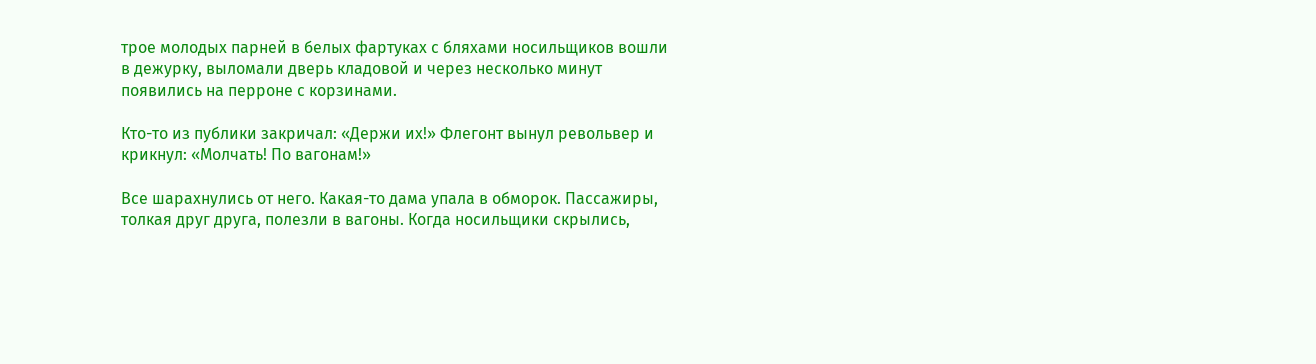трое молодых парней в белых фартуках с бляхами носильщиков вошли в дежурку, выломали дверь кладовой и через несколько минут появились на перроне с корзинами.

Кто-то из публики закричал: «Держи их!» Флегонт вынул револьвер и крикнул: «Молчать! По вагонам!»

Все шарахнулись от него. Какая-то дама упала в обморок. Пассажиры, толкая друг друга, полезли в вагоны. Когда носильщики скрылись,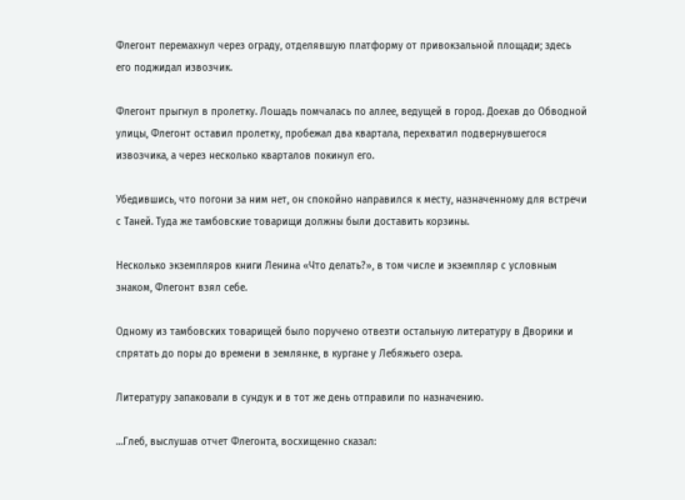Флегонт перемахнул через ограду, отделявшую платформу от привокзальной площади; здесь его поджидал извозчик.

Флегонт прыгнул в пролетку. Лошадь помчалась по аллее, ведущей в город. Доехав до Обводной улицы, Флегонт оставил пролетку, пробежал два квартала, перехватил подвернувшегося извозчика, а через несколько кварталов покинул его.

Убедившись, что погони за ним нет, он спокойно направился к месту, назначенному для встречи с Таней. Туда же тамбовские товарищи должны были доставить корзины.

Несколько экземпляров книги Ленина «Что делать?», в том числе и экземпляр с условным знаком, Флегонт взял себе.

Одному из тамбовских товарищей было поручено отвезти остальную литературу в Дворики и спрятать до поры до времени в землянке, в кургане у Лебяжьего озера.

Литературу запаковали в сундук и в тот же день отправили по назначению.

…Глеб, выслушав отчет Флегонта, восхищенно сказал: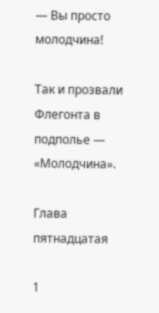— Вы просто молодчина!

Так и прозвали Флегонта в подполье — «Молодчина».

Глава пятнадцатая

1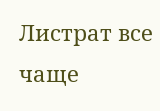Листрат все чаще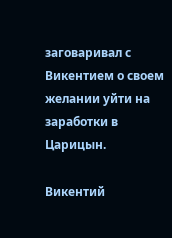заговаривал с Викентием о своем желании уйти на заработки в Царицын.

Викентий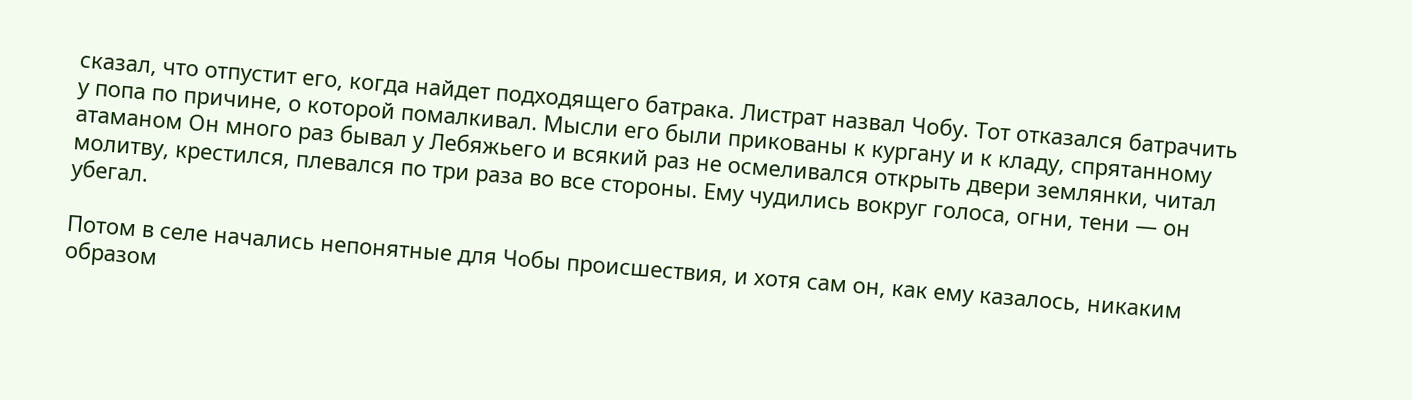сказал, что отпустит его, когда найдет подходящего батрака. Листрат назвал Чобу. Тот отказался батрачить у попа по причине, о которой помалкивал. Мысли его были прикованы к кургану и к кладу, спрятанному атаманом Он много раз бывал у Лебяжьего и всякий раз не осмеливался открыть двери землянки, читал молитву, крестился, плевался по три раза во все стороны. Ему чудились вокруг голоса, огни, тени — он убегал.

Потом в селе начались непонятные для Чобы происшествия, и хотя сам он, как ему казалось, никаким образом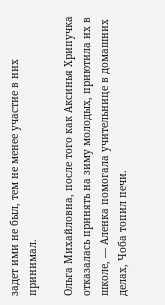задет ими не был, тем не менее участие в них принимал.

Ольга Михайловна, после того как Аксинья Хрипучка отказалась принять на зиму молодых, приютила их в школе, — Аленка помогала учительнице в домашних делах, Чоба топил печи.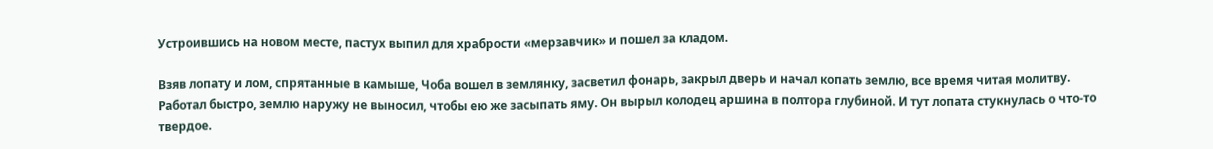Устроившись на новом месте, пастух выпил для храбрости «мерзавчик» и пошел за кладом.

Взяв лопату и лом, спрятанные в камыше, Чоба вошел в землянку, засветил фонарь, закрыл дверь и начал копать землю, все время читая молитву. Работал быстро, землю наружу не выносил, чтобы ею же засыпать яму. Он вырыл колодец аршина в полтора глубиной. И тут лопата стукнулась о что-то твердое.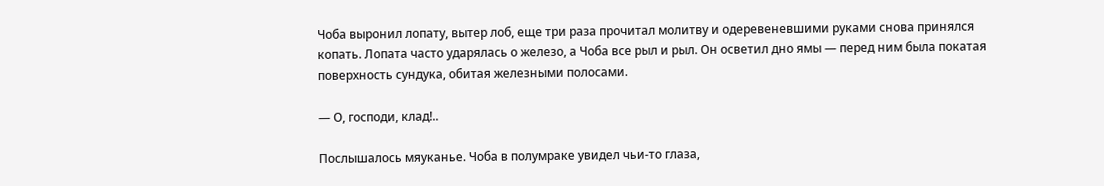Чоба выронил лопату, вытер лоб, еще три раза прочитал молитву и одеревеневшими руками снова принялся копать. Лопата часто ударялась о железо, а Чоба все рыл и рыл. Он осветил дно ямы — перед ним была покатая поверхность сундука, обитая железными полосами.

— О, господи, клад!..

Послышалось мяуканье. Чоба в полумраке увидел чьи-то глаза,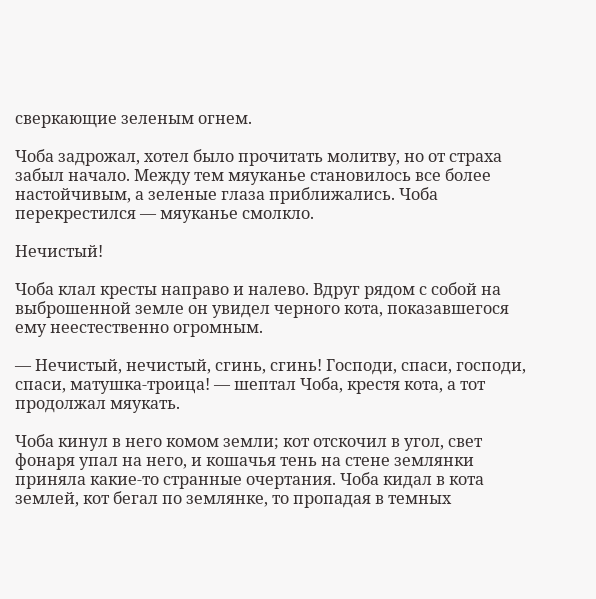сверкающие зеленым огнем.

Чоба задрожал, хотел было прочитать молитву, но от страха забыл начало. Между тем мяуканье становилось все более настойчивым, а зеленые глаза приближались. Чоба перекрестился — мяуканье смолкло.

Нечистый!

Чоба клал кресты направо и налево. Вдруг рядом с собой на выброшенной земле он увидел черного кота, показавшегося ему неестественно огромным.

— Нечистый, нечистый, сгинь, сгинь! Господи, спаси, господи, спаси, матушка-троица! — шептал Чоба, крестя кота, а тот продолжал мяукать.

Чоба кинул в него комом земли; кот отскочил в угол, свет фонаря упал на него, и кошачья тень на стене землянки приняла какие-то странные очертания. Чоба кидал в кота землей, кот бегал по землянке, то пропадая в темных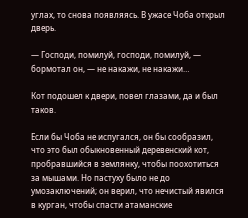углах, то снова появляясь. В ужасе Чоба открыл дверь.

— Господи, помилуй, господи, помилуй, — бормотал он, — не накажи, не накажи…

Кот подошел к двери, повел глазами, да и был таков.

Если бы Чоба не испугался, он бы сообразил, что это был обыкновенный деревенский кот, пробравшийся в землянку, чтобы поохотиться за мышами. Но пастуху было не до умозаключений; он верил, что нечистый явился в курган, чтобы спасти атаманские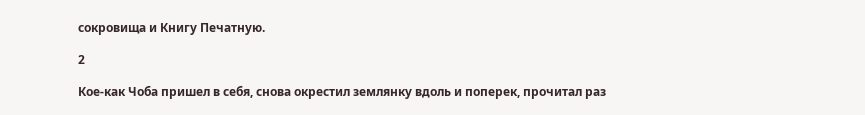сокровища и Книгу Печатную.

2

Кое-как Чоба пришел в себя, снова окрестил землянку вдоль и поперек, прочитал раз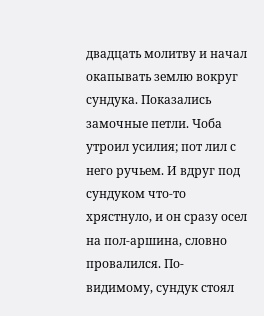двадцать молитву и начал окапывать землю вокруг сундука. Показались замочные петли. Чоба утроил усилия; пот лил с него ручьем. И вдруг под сундуком что-то хрястнуло, и он сразу осел на пол-аршина, словно провалился. По-видимому, сундук стоял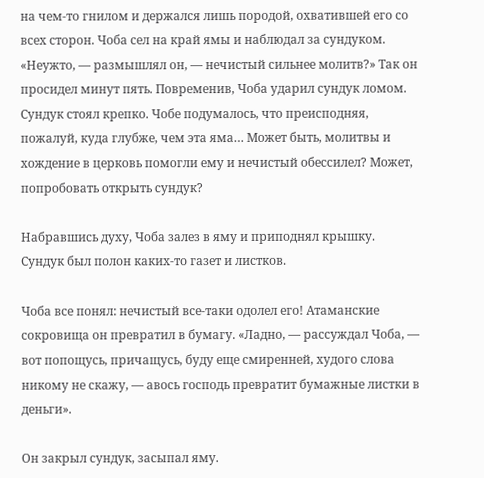на чем-то гнилом и держался лишь породой, охватившей его со всех сторон. Чоба сел на край ямы и наблюдал за сундуком. «Неужто, — размышлял он, — нечистый сильнее молитв?» Так он просидел минут пять. Повременив, Чоба ударил сундук ломом. Сундук стоял крепко. Чобе подумалось, что преисподняя, пожалуй, куда глубже, чем эта яма… Может быть, молитвы и хождение в церковь помогли ему и нечистый обессилел? Может, попробовать открыть сундук?

Набравшись духу, Чоба залез в яму и приподнял крышку. Сундук был полон каких-то газет и листков.

Чоба все понял: нечистый все-таки одолел его! Атаманские сокровища он превратил в бумагу. «Ладно, — рассуждал Чоба, — вот попощусь, причащусь, буду еще смиренней, худого слова никому не скажу, — авось господь превратит бумажные листки в деньги».

Он закрыл сундук, засыпал яму.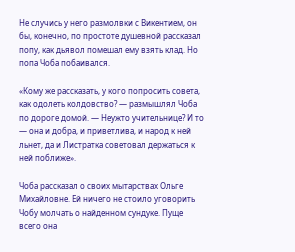Не случись у него размолвки с Викентием, он бы, конечно, по простоте душевной рассказал попу, как дьявол помешал ему взять клад. Но попа Чоба побаивался.

«Кому же рассказать, у кого попросить совета, как одолеть колдовство? — размышлял Чоба по дороге домой. — Неужто учительнице? И то — она и добра, и приветлива, и народ к ней льнет, да и Листратка советовал держаться к ней поближе».

Чоба рассказал о своих мытарствах Ольге Михайловне. Ей ничего не стоило уговорить Чобу молчать о найденном сундуке. Пуще всего она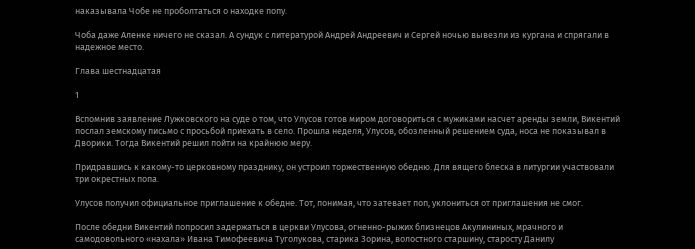наказывала Чобе не проболтаться о находке попу.

Чоба даже Аленке ничего не сказал. А сундук с литературой Андрей Андреевич и Сергей ночью вывезли из кургана и спрягали в надежное место.

Глава шестнадцатая

1

Вспомнив заявление Лужковского на суде о том, что Улусов готов миром договориться с мужиками насчет аренды земли, Викентий послал земскому письмо с просьбой приехать в село. Прошла неделя, Улусов, обозленный решением суда, носа не показывал в Дворики. Тогда Викентий решил пойти на крайнюю меру.

Придравшись к какому-то церковному празднику, он устроил торжественную обедню. Для вящего блеска в литургии участвовали три окрестных попа.

Улусов получил официальное приглашение к обедне. Тот, понимая, что затевает поп, уклониться от приглашения не смог.

После обедни Викентий попросил задержаться в церкви Улусова, огненно-рыжих близнецов Акулининых, мрачного и самодовольного «нахала» Ивана Тимофеевича Туголукова, старика Зорина, волостного старшину, старосту Данилу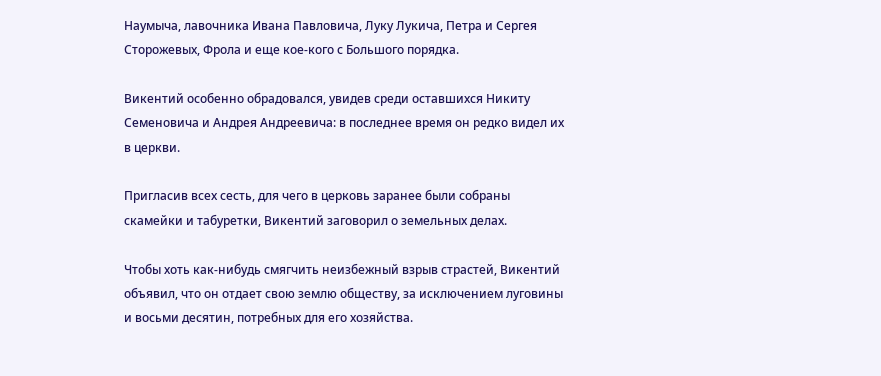Наумыча, лавочника Ивана Павловича, Луку Лукича, Петра и Сергея Сторожевых, Фрола и еще кое-кого с Большого порядка.

Викентий особенно обрадовался, увидев среди оставшихся Никиту Семеновича и Андрея Андреевича: в последнее время он редко видел их в церкви.

Пригласив всех сесть, для чего в церковь заранее были собраны скамейки и табуретки, Викентий заговорил о земельных делах.

Чтобы хоть как-нибудь смягчить неизбежный взрыв страстей, Викентий объявил, что он отдает свою землю обществу, за исключением луговины и восьми десятин, потребных для его хозяйства.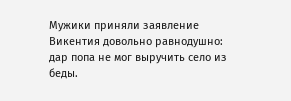Мужики приняли заявление Викентия довольно равнодушно: дар попа не мог выручить село из беды.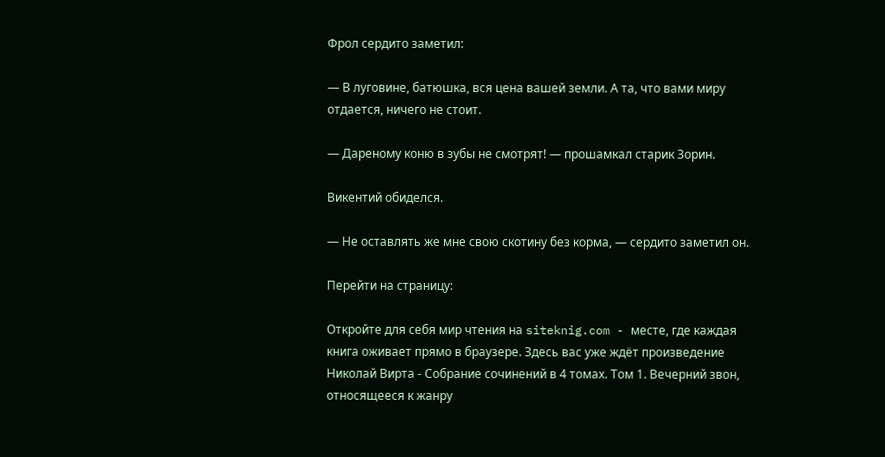Фрол сердито заметил:

— В луговине, батюшка, вся цена вашей земли. А та, что вами миру отдается, ничего не стоит.

— Дареному коню в зубы не смотрят! — прошамкал старик Зорин.

Викентий обиделся.

— Не оставлять же мне свою скотину без корма, — сердито заметил он.

Перейти на страницу:

Откройте для себя мир чтения на siteknig.com - месте, где каждая книга оживает прямо в браузере. Здесь вас уже ждёт произведение Николай Вирта - Собрание сочинений в 4 томах. Том 1. Вечерний звон, относящееся к жанру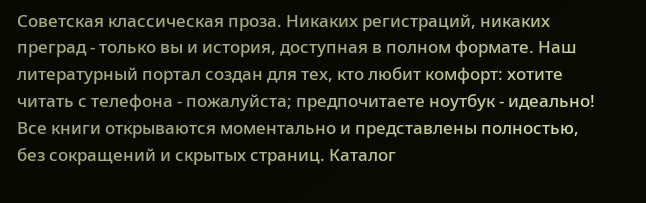Советская классическая проза. Никаких регистраций, никаких преград - только вы и история, доступная в полном формате. Наш литературный портал создан для тех, кто любит комфорт: хотите читать с телефона - пожалуйста; предпочитаете ноутбук - идеально! Все книги открываются моментально и представлены полностью, без сокращений и скрытых страниц. Каталог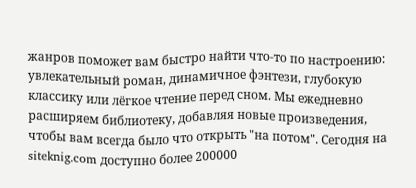жанров поможет вам быстро найти что-то по настроению: увлекательный роман, динамичное фэнтези, глубокую классику или лёгкое чтение перед сном. Мы ежедневно расширяем библиотеку, добавляя новые произведения, чтобы вам всегда было что открыть "на потом". Сегодня на siteknig.com доступно более 200000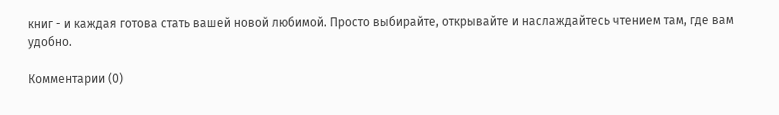книг - и каждая готова стать вашей новой любимой. Просто выбирайте, открывайте и наслаждайтесь чтением там, где вам удобно.

Комментарии (0)